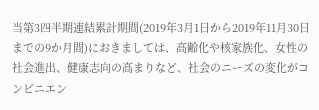当第3四半期連結累計期間(2019年3月1日から2019年11月30日までの9か月間)におきましては、高齢化や核家族化、女性の社会進出、健康志向の高まりなど、社会のニーズの変化がコンビニエン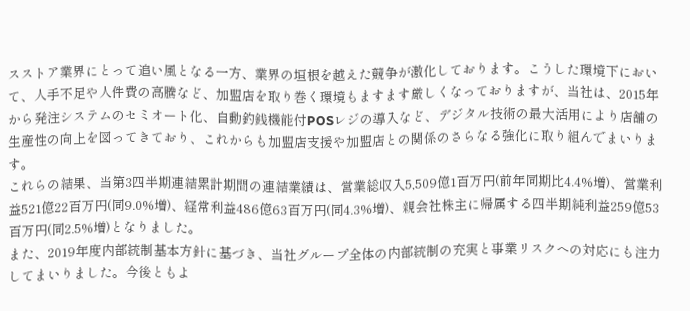スストア業界にとって追い風となる一方、業界の垣根を越えた競争が激化しております。こうした環境下において、人手不足や人件費の高騰など、加盟店を取り巻く環境もますます厳しくなっておりますが、当社は、2015年から発注システムのセミオート化、自動釣銭機能付POSレジの導入など、デジタル技術の最大活用により店舗の生産性の向上を図ってきており、これからも加盟店支援や加盟店との関係のさらなる強化に取り組んでまいります。
これらの結果、当第3四半期連結累計期間の連結業績は、営業総収入5,509億1百万円(前年同期比4.4%増)、営業利益521億22百万円(同9.0%増)、経常利益486億63百万円(同4.3%増)、親会社株主に帰属する四半期純利益259億53百万円(同2.5%増)となりました。
また、2019年度内部統制基本方針に基づき、当社グループ全体の内部統制の充実と事業リスクへの対応にも注力してまいりました。今後ともよ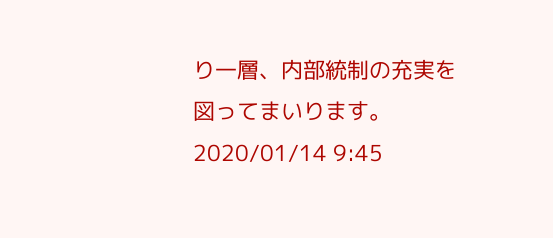り一層、内部統制の充実を図ってまいります。
2020/01/14 9:45